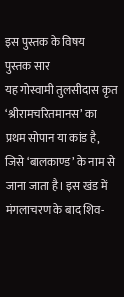इस पुस्तक के विषय
पुस्तक सार
यह गोस्वामी तुलसीदास कृत ‘श्रीरामचरितमानस’ का प्रथम सोपान या कांड है, जिसे ‘बालकाण्ड’ के नाम से जाना जाता है। इस खंड में मंगलाचरण के बाद शिव-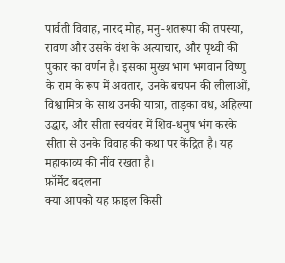पार्वती विवाह, नारद मोह, मनु-शतरूपा की तपस्या, रावण और उसके वंश के अत्याचार, और पृथ्वी की पुकार का वर्णन है। इसका मुख्य भाग भगवान विष्णु के राम के रूप में अवतार, उनके बचपन की लीलाओं, विश्वामित्र के साथ उनकी यात्रा, ताड़का वध, अहिल्या उद्धार, और सीता स्वयंवर में शिव-धनुष भंग करके सीता से उनके विवाह की कथा पर केंद्रित है। यह महाकाव्य की नींव रखता है।
फ़ॉर्मेट बदलना
क्या आपको यह फ़ाइल किसी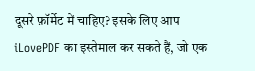दूसरे फ़ॉर्मेट में चाहिए? इसके लिए आप iLovePDF का इस्तेमाल कर सकते हैं, जो एक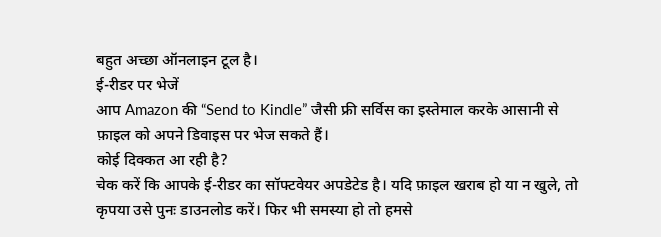बहुत अच्छा ऑनलाइन टूल है।
ई-रीडर पर भेजें
आप Amazon की “Send to Kindle” जैसी फ्री सर्विस का इस्तेमाल करके आसानी से फ़ाइल को अपने डिवाइस पर भेज सकते हैं।
कोई दिक्कत आ रही है?
चेक करें कि आपके ई-रीडर का सॉफ्टवेयर अपडेटेड है। यदि फ़ाइल खराब हो या न खुले, तो कृपया उसे पुनः डाउनलोड करें। फिर भी समस्या हो तो हमसे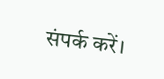संपर्क करें।